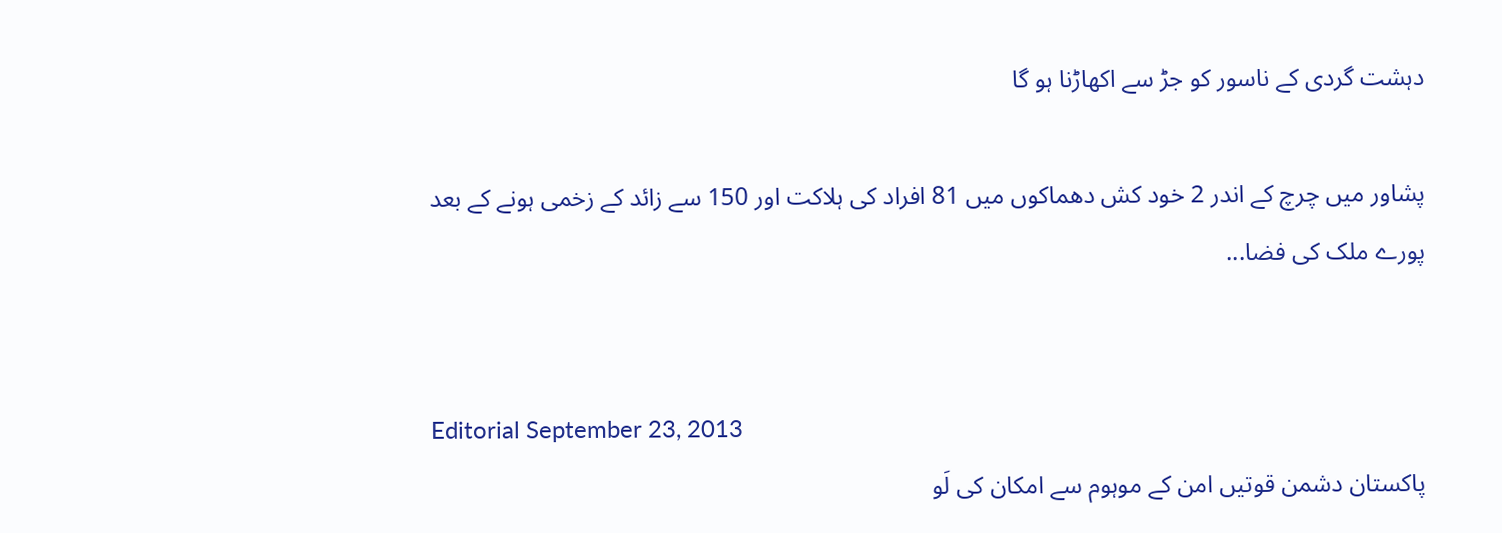دہشت گردی کے ناسور کو جڑ سے اکھاڑنا ہو گا

پشاور میں چرچ کے اندر 2 خود کش دھماکوں میں 81 افراد کی ہلاکت اور 150 سے زائد کے زخمی ہونے کے بعد پورے ملک کی فضا...


Editorial September 23, 2013
پاکستان دشمن قوتیں امن کے موہوم سے امکان کی لَو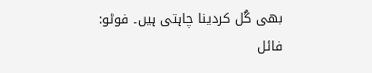بھی گُل کردینا چاہتی ہیں۔ فوٹو: فائل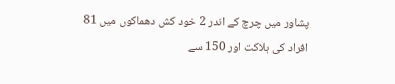پشاور میں چرچ کے اندر 2 خود کش دھماکوں میں 81 افراد کی ہلاکت اور 150 سے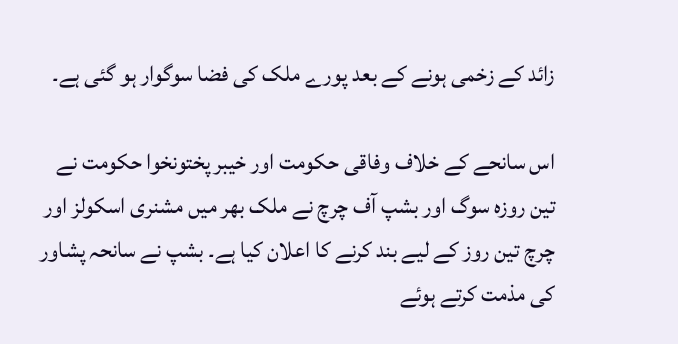زائد کے زخمی ہونے کے بعد پورے ملک کی فضا سوگوار ہو گئی ہے۔

اس سانحے کے خلاف وفاقی حکومت اور خیبر پختونخوا حکومت نے تین روزہ سوگ اور بشپ آف چرچ نے ملک بھر میں مشنری اسکولز اور چرچ تین روز کے لیے بند کرنے کا اعلان کیا ہے۔ بشپ نے سانحہ پشاور کی مذمت کرتے ہوئے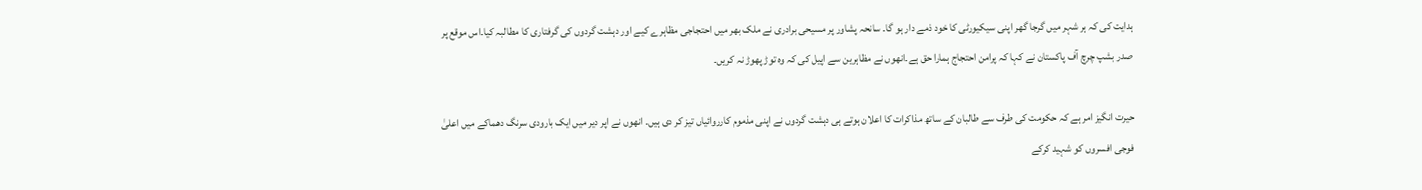ہدایت کی کہ ہر شہر میں گرجا گھر اپنی سیکیورٹی کا خود ذمے دار ہو گا۔ سانحہ پشاور پر مسیحی برادری نے ملک بھر میں احتجاجی مظاہرے کیے اور دہشت گردوں کی گرفتاری کا مطالبہ کیا۔اس موقع پر صدر بشپ چرچ آف پاکستان نے کہا کہ پرامن احتجاج ہمارا حق ہے۔انھوں نے مظاہرین سے اپیل کی کہ وہ توڑ پھوڑ نہ کریں۔

حیرت انگیز امر ہے کہ حکومت کی طرف سے طالبان کے ساتھ مذاکرات کا اعلان ہوتے ہی دہشت گردوں نے اپنی مذموم کارروائیاں تیز کر دی ہیں۔ انھوں نے اپر دیر میں ایک بارودی سرنگ دھماکے میں اعلیٰ فوجی افسروں کو شہید کرکے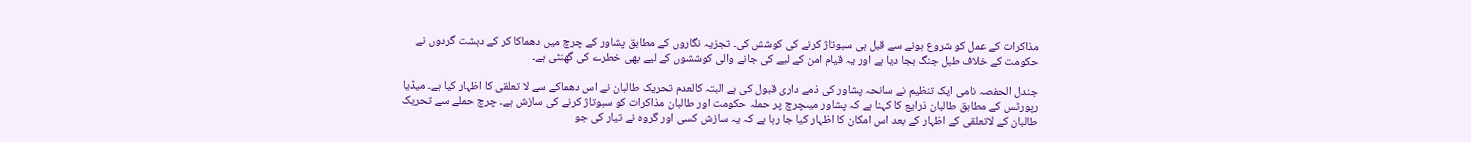مذاکرات کے عمل کو شروع ہونے سے قبل ہی سبوتاژ کرنے کی کوشش کی۔ تجزیہ نگاروں کے مطابق پشاور کے چرچ میں دھماکا کر کے دہشت گردوں نے حکومت کے خلاف طبل جنگ بجا دیا ہے اور یہ قیام امن کے لیے کی جانے والی کوششوں کے لیے بھی خطرے کی گھنٹی ہے۔

جندل الحفصہ نامی ایک تنظیم نے سانحہ پشاور کی ذمے داری قبول کی ہے البتہ کالعدم تحریک طالبان نے اس دھماکے سے لا تعلقی کا اظہار کیا ہے۔ میڈیا رپورٹس کے مطابق طالبان ذرایع کا کہنا ہے کہ پشاور میںچرچ پر حملہ حکومت اور طالبان مذاکرات کو سبوتاژ کرنے کی سازش ہے۔ چرچ حملے سے تحریک طالبان کے لاتعلقی کے اظہار کے بعد اس امکان کا اظہار کیا جا رہا ہے کہ یہ سازش کسی اور گروہ نے تیار کی جو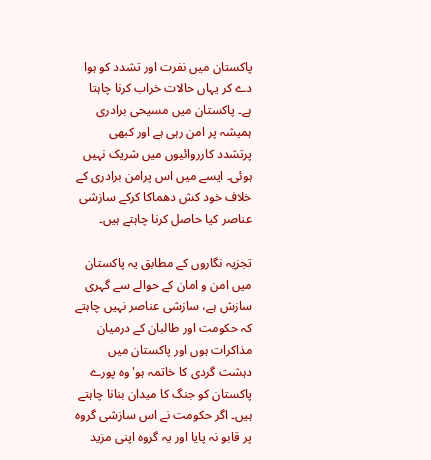پاکستان میں نفرت اور تشدد کو ہوا دے کر یہاں حالات خراب کرنا چاہتا ہے۔ پاکستان میں مسیحی برادری ہمیشہ پر امن رہی ہے اور کبھی پرتشدد کارروائیوں میں شریک نہیں ہوئی۔ ایسے میں اس پرامن برادری کے خلاف خود کش دھماکا کرکے سازشی عناصر کیا حاصل کرنا چاہتے ہیں۔

تجزیہ نگاروں کے مطابق یہ پاکستان میں امن و امان کے حوالے سے گہری سازش ہے، سازشی عناصر نہیں چاہتے کہ حکومت اور طالبان کے درمیان مذاکرات ہوں اور پاکستان میں دہشت گردی کا خاتمہ ہو' وہ پورے پاکستان کو جنگ کا میدان بنانا چاہتے ہیں۔ اگر حکومت نے اس سازشی گروہ پر قابو نہ پایا اور یہ گروہ اپنی مزید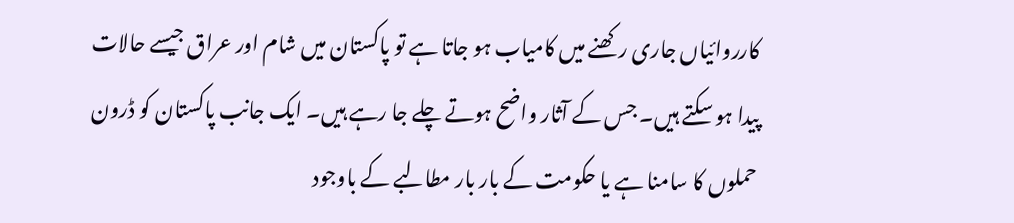کارروائیاں جاری رکھنے میں کامیاب ہو جاتا ہے تو پاکستان میں شام اور عراق جیسے حالات پیدا ہو سکتے ہیں۔ جس کے آثار واضح ہوتے چلے جا رہے ہیں۔ ایک جانب پاکستان کو ڈرون حملوں کا سامنا ہے یا حکومت کے بار بار مطالبے کے باوجود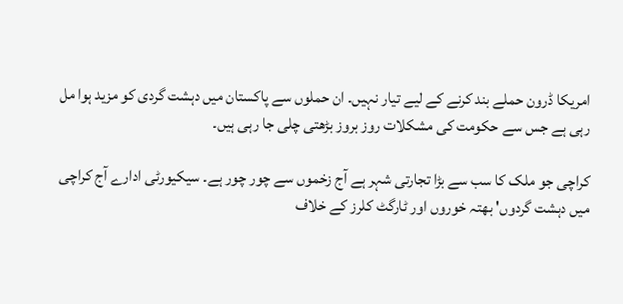امریکا ڈرون حملے بند کرنے کے لیے تیار نہیں۔ ان حملوں سے پاکستان میں دہشت گردی کو مزید ہوا مل رہی ہے جس سے حکومت کی مشکلات روز بروز بڑھتی چلی جا رہی ہیں۔

کراچی جو ملک کا سب سے بڑا تجارتی شہر ہے آج زخموں سے چور چور ہے۔ سیکیورٹی ادارے آج کراچی میں دہشت گردوں' بھتہ خوروں اور ٹارگٹ کلرز کے خلاف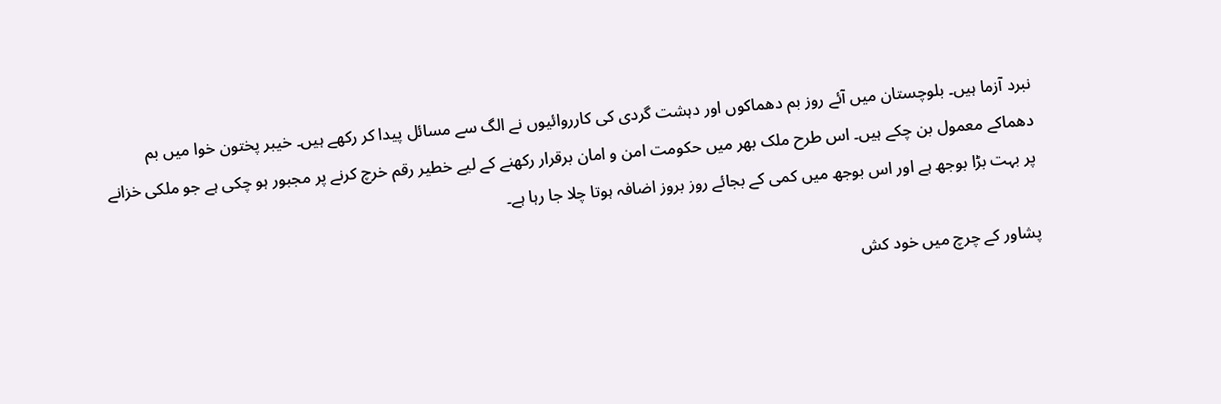نبرد آزما ہیں۔ بلوچستان میں آئے روز بم دھماکوں اور دہشت گردی کی کارروائیوں نے الگ سے مسائل پیدا کر رکھے ہیں۔ خیبر پختون خوا میں بم دھماکے معمول بن چکے ہیں۔ اس طرح ملک بھر میں حکومت امن و امان برقرار رکھنے کے لیے خطیر رقم خرچ کرنے پر مجبور ہو چکی ہے جو ملکی خزانے پر بہت بڑا بوجھ ہے اور اس بوجھ میں کمی کے بجائے روز بروز اضافہ ہوتا چلا جا رہا ہے۔

پشاور کے چرچ میں خود کش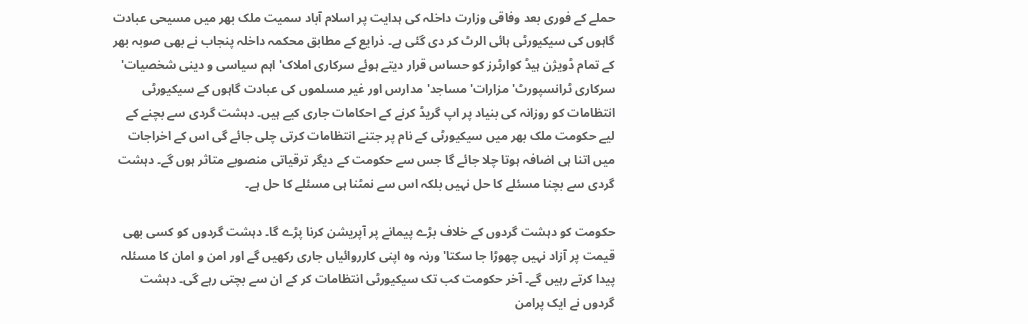حملے کے فوری بعد وفاقی وزارت داخلہ کی ہدایت پر اسلام آباد سمیت ملک بھر میں مسیحی عبادت گاہوں کی سیکیورٹی ہائی الرٹ کر دی گئی ہے۔ ذرایع کے مطابق محکمہ داخلہ پنجاب نے بھی صوبہ بھر کے تمام ڈویژن ہیڈ کوارٹرز کو حساس قرار دیتے ہوئے سرکاری املاک' اہم سیاسی و دینی شخصیات' سرکاری ٹرانسپورٹ' مزارات' مساجد' مدارس اور غیر مسلموں کی عبادت گاہوں کے سیکیورٹی انتظامات کو روزانہ کی بنیاد پر اپ گریڈ کرنے کے احکامات جاری کیے ہیں۔ دہشت گردی سے بچنے کے لیے حکومت ملک بھر میں سیکیورٹی کے نام پر جتنے انتظامات کرتی چلی جائے گی اس کے اخراجات میں اتنا ہی اضافہ ہوتا چلا جائے گا جس سے حکومت کے دیگر ترقیاتی منصوبے متاثر ہوں گے۔ دہشت گردی سے بچنا مسئلے کا حل نہیں بلکہ اس سے نمٹنا ہی مسئلے کا حل ہے۔

حکومت کو دہشت گردوں کے خلاف بڑے پیمانے پر آپریشن کرنا پڑے گا۔ دہشت گردوں کو کسی بھی قیمت پر آزاد نہیں چھوڑا جا سکتا' ورنہ وہ اپنی کارروائیاں جاری رکھیں گے اور امن و امان کا مسئلہ پیدا کرتے رہیں گے۔ آخر حکومت کب تک سیکیورٹی انتظامات کر کے ان سے بچتی رہے گی۔ دہشت گردوں نے ایک پرامن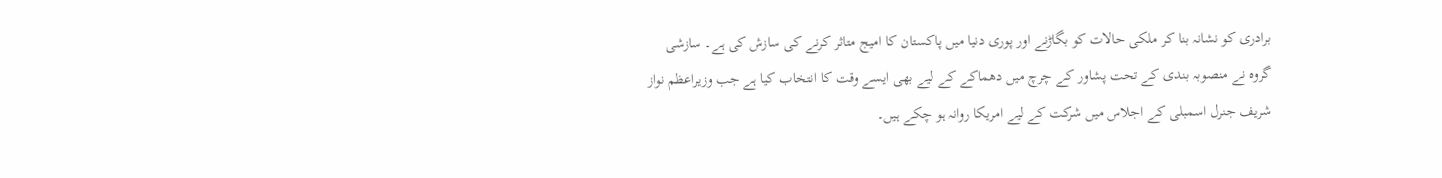برادری کو نشانہ بنا کر ملکی حالات کو بگاڑنے اور پوری دنیا میں پاکستان کا امیج متاثر کرنے کی سازش کی ہے۔ سازشی گروہ نے منصوبہ بندی کے تحت پشاور کے چرچ میں دھماکے کے لیے بھی ایسے وقت کا انتخاب کیا ہے جب وزیراعظم نواز شریف جنرل اسمبلی کے اجلاس میں شرکت کے لیے امریکا روانہ ہو چکے ہیں۔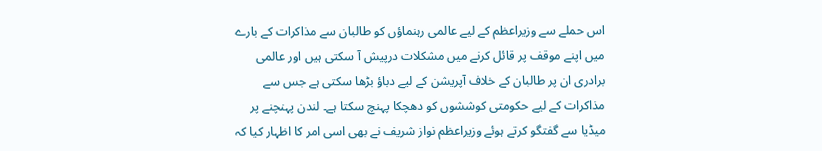اس حملے سے وزیراعظم کے لیے عالمی رہنماؤں کو طالبان سے مذاکرات کے بارے میں اپنے موقف پر قائل کرنے میں مشکلات درپیش آ سکتی ہیں اور عالمی برادری ان پر طالبان کے خلاف آپریشن کے لیے دباؤ بڑھا سکتی ہے جس سے مذاکرات کے لیے حکومتی کوششوں کو دھچکا پہنچ سکتا ہے۔ لندن پہنچنے پر میڈیا سے گفتگو کرتے ہوئے وزیراعظم نواز شریف نے بھی اسی امر کا اظہار کیا کہ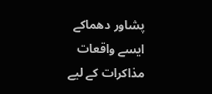پشاور دھماکے ایسے واقعات مذاکرات کے لیے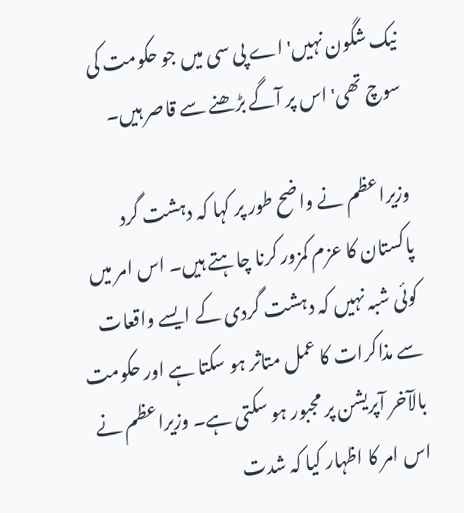نیک شگون نہیں' اے پی سی میں جو حکومت کی سوچ تھی' اس پر آگے بڑھنے سے قاصر ہیں۔

وزیراعظم نے واضح طور پر کہا کہ دہشت گرد پاکستان کا عزم کمزور کرنا چاہتے ہیں۔ اس امر میں کوئی شبہ نہیں کہ دہشت گردی کے ایسے واقعات سے مذاکرات کا عمل متاثر ہو سکتا ہے اور حکومت بالآخر آپریشن پر مجبور ہو سکتی ہے۔ وزیراعظم نے اس امر کا اظہار کیا کہ شدت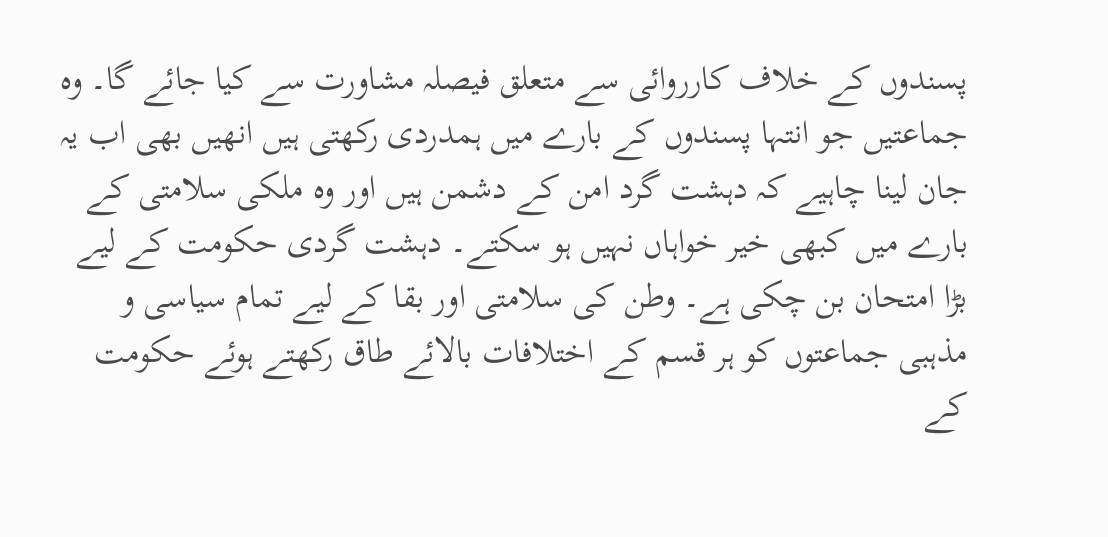پسندوں کے خلاف کارروائی سے متعلق فیصلہ مشاورت سے کیا جائے گا۔ وہ جماعتیں جو انتہا پسندوں کے بارے میں ہمدردی رکھتی ہیں انھیں بھی اب یہ جان لینا چاہیے کہ دہشت گرد امن کے دشمن ہیں اور وہ ملکی سلامتی کے بارے میں کبھی خیر خواہاں نہیں ہو سکتے۔ دہشت گردی حکومت کے لیے بڑا امتحان بن چکی ہے۔ وطن کی سلامتی اور بقا کے لیے تمام سیاسی و مذہبی جماعتوں کو ہر قسم کے اختلافات بالائے طاق رکھتے ہوئے حکومت کے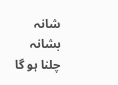شانہ بشانہ چلنا ہو گا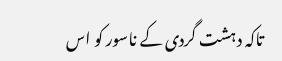تاکہ دہشت گردی کے ناسور کو اس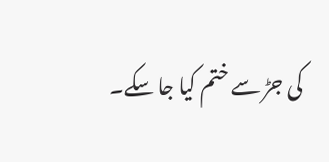کی جڑ سے ختم کیا جا سکے۔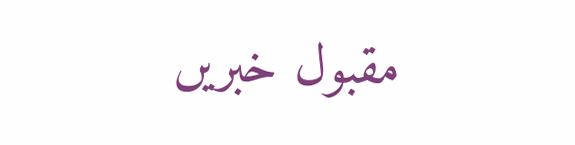مقبول خبریں